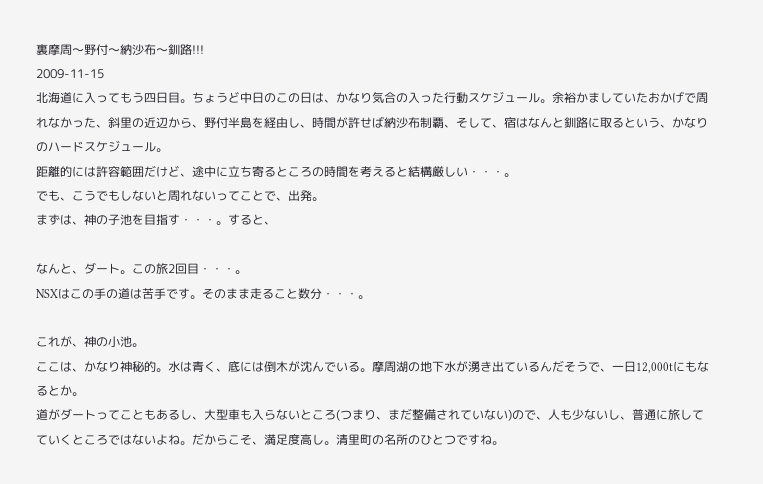裏摩周〜野付〜納沙布〜釧路!!!
2009-11-15
北海道に入ってもう四日目。ちょうど中日のこの日は、かなり気合の入った行動スケジュール。余裕かましていたおかげで周れなかった、斜里の近辺から、野付半島を経由し、時間が許せば納沙布制覇、そして、宿はなんと釧路に取るという、かなりのハードスケジュール。
距離的には許容範囲だけど、途中に立ち寄るところの時間を考えると結構厳しい・・・。
でも、こうでもしないと周れないってことで、出発。
まずは、神の子池を目指す・・・。すると、

なんと、ダート。この旅2回目・・・。
NSXはこの手の道は苦手です。そのまま走ること数分・・・。

これが、神の小池。
ここは、かなり神秘的。水は青く、底には倒木が沈んでいる。摩周湖の地下水が湧き出ているんだそうで、一日12,000tにもなるとか。
道がダートってこともあるし、大型車も入らないところ(つまり、まだ整備されていない)ので、人も少ないし、普通に旅してていくところではないよね。だからこそ、満足度高し。清里町の名所のひとつですね。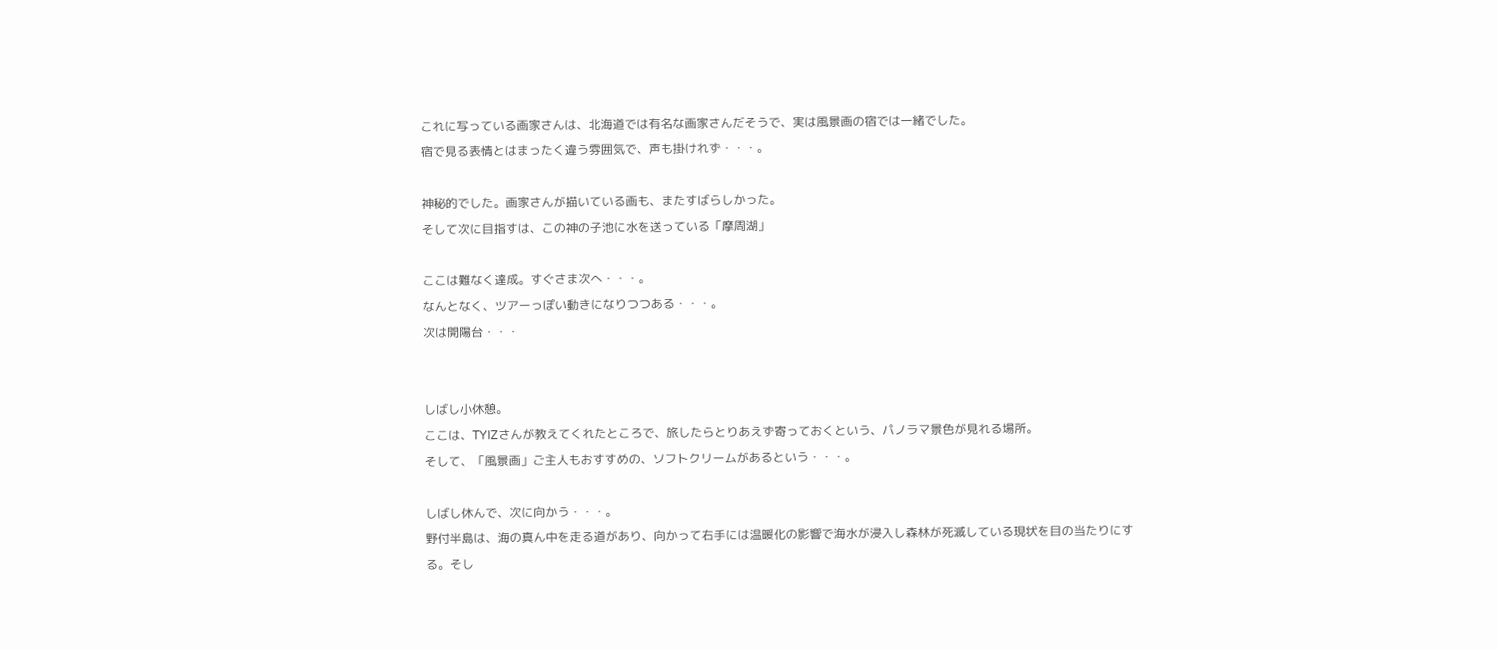これに写っている画家さんは、北海道では有名な画家さんだそうで、実は風景画の宿では一緒でした。
宿で見る表情とはまったく違う雰囲気で、声も掛けれず・・・。

神秘的でした。画家さんが描いている画も、またすばらしかった。
そして次に目指すは、この神の子池に水を送っている「摩周湖」

ここは難なく達成。すぐさま次へ・・・。
なんとなく、ツアーっぽい動きになりつつある・・・。
次は開陽台・・・


しばし小休憩。
ここは、TYIZさんが教えてくれたところで、旅したらとりあえず寄っておくという、パノラマ景色が見れる場所。
そして、「風景画」ご主人もおすすめの、ソフトクリームがあるという・・・。

しばし休んで、次に向かう・・・。
野付半島は、海の真ん中を走る道があり、向かって右手には温暖化の影響で海水が浸入し森林が死滅している現状を目の当たりにする。そし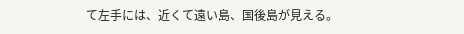て左手には、近くて遠い島、国後島が見える。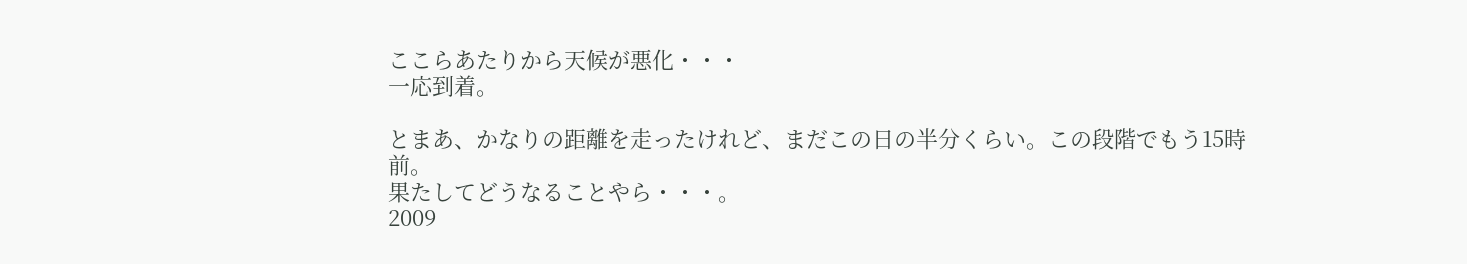ここらあたりから天候が悪化・・・
一応到着。

とまあ、かなりの距離を走ったけれど、まだこの日の半分くらい。この段階でもう15時前。
果たしてどうなることやら・・・。
2009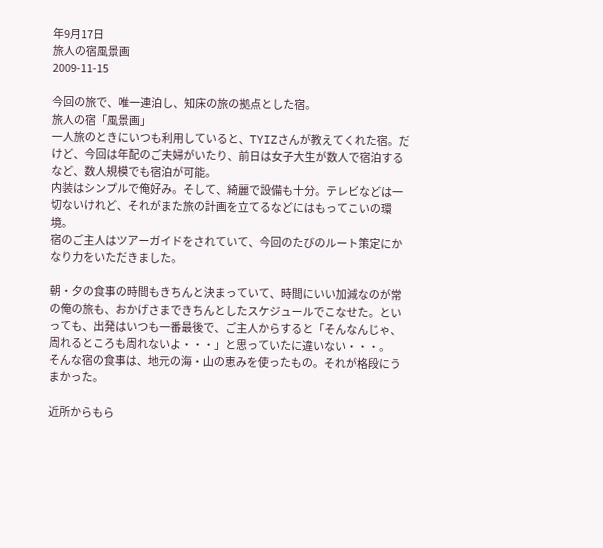年9月17日
旅人の宿風景画
2009-11-15

今回の旅で、唯一連泊し、知床の旅の拠点とした宿。
旅人の宿「風景画」
一人旅のときにいつも利用していると、TYIZさんが教えてくれた宿。だけど、今回は年配のご夫婦がいたり、前日は女子大生が数人で宿泊するなど、数人規模でも宿泊が可能。
内装はシンプルで俺好み。そして、綺麗で設備も十分。テレビなどは一切ないけれど、それがまた旅の計画を立てるなどにはもってこいの環境。
宿のご主人はツアーガイドをされていて、今回のたびのルート策定にかなり力をいただきました。

朝・夕の食事の時間もきちんと決まっていて、時間にいい加減なのが常の俺の旅も、おかげさまできちんとしたスケジュールでこなせた。といっても、出発はいつも一番最後で、ご主人からすると「そんなんじゃ、周れるところも周れないよ・・・」と思っていたに違いない・・・。
そんな宿の食事は、地元の海・山の恵みを使ったもの。それが格段にうまかった。

近所からもら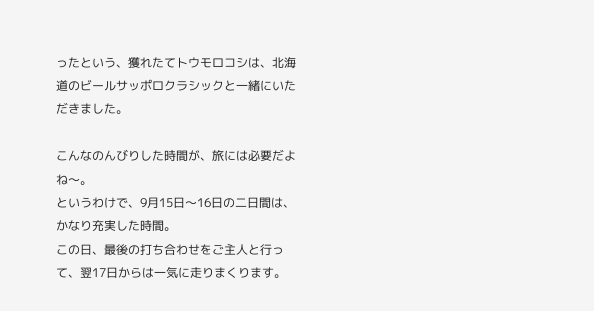ったという、獲れたてトウモロコシは、北海道のビールサッポロクラシックと一緒にいただきました。

こんなのんびりした時間が、旅には必要だよね〜。
というわけで、9月15日〜16日の二日間は、かなり充実した時間。
この日、最後の打ち合わせをご主人と行って、翌17日からは一気に走りまくります。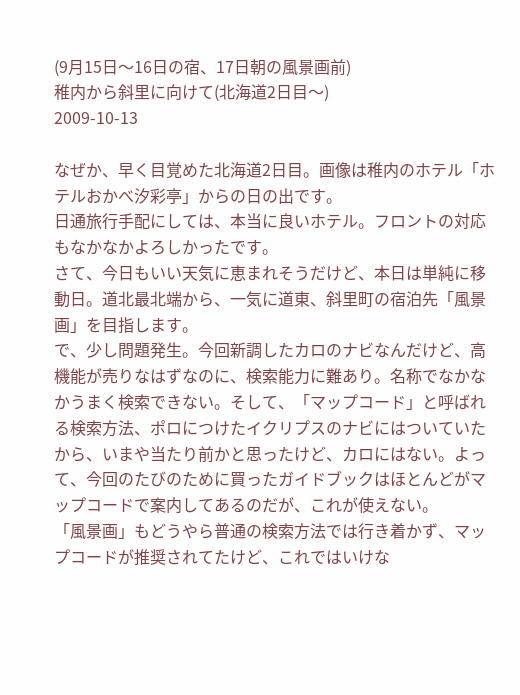(9月15日〜16日の宿、17日朝の風景画前)
稚内から斜里に向けて(北海道2日目〜)
2009-10-13

なぜか、早く目覚めた北海道2日目。画像は稚内のホテル「ホテルおかべ汐彩亭」からの日の出です。
日通旅行手配にしては、本当に良いホテル。フロントの対応もなかなかよろしかったです。
さて、今日もいい天気に恵まれそうだけど、本日は単純に移動日。道北最北端から、一気に道東、斜里町の宿泊先「風景画」を目指します。
で、少し問題発生。今回新調したカロのナビなんだけど、高機能が売りなはずなのに、検索能力に難あり。名称でなかなかうまく検索できない。そして、「マップコード」と呼ばれる検索方法、ポロにつけたイクリプスのナビにはついていたから、いまや当たり前かと思ったけど、カロにはない。よって、今回のたびのために買ったガイドブックはほとんどがマップコードで案内してあるのだが、これが使えない。
「風景画」もどうやら普通の検索方法では行き着かず、マップコードが推奨されてたけど、これではいけな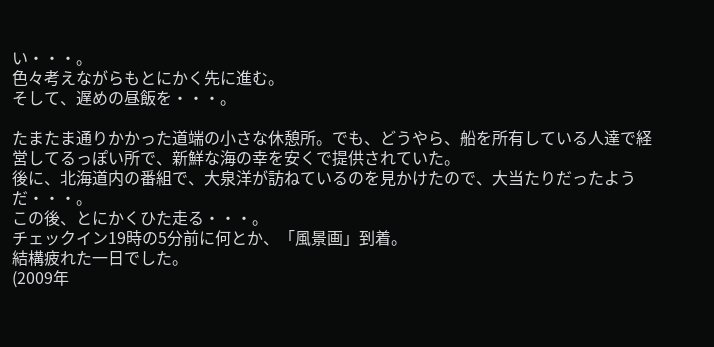い・・・。
色々考えながらもとにかく先に進む。
そして、遅めの昼飯を・・・。

たまたま通りかかった道端の小さな休憩所。でも、どうやら、船を所有している人達で経営してるっぽい所で、新鮮な海の幸を安くで提供されていた。
後に、北海道内の番組で、大泉洋が訪ねているのを見かけたので、大当たりだったようだ・・・。
この後、とにかくひた走る・・・。
チェックイン19時の5分前に何とか、「風景画」到着。
結構疲れた一日でした。
(2009年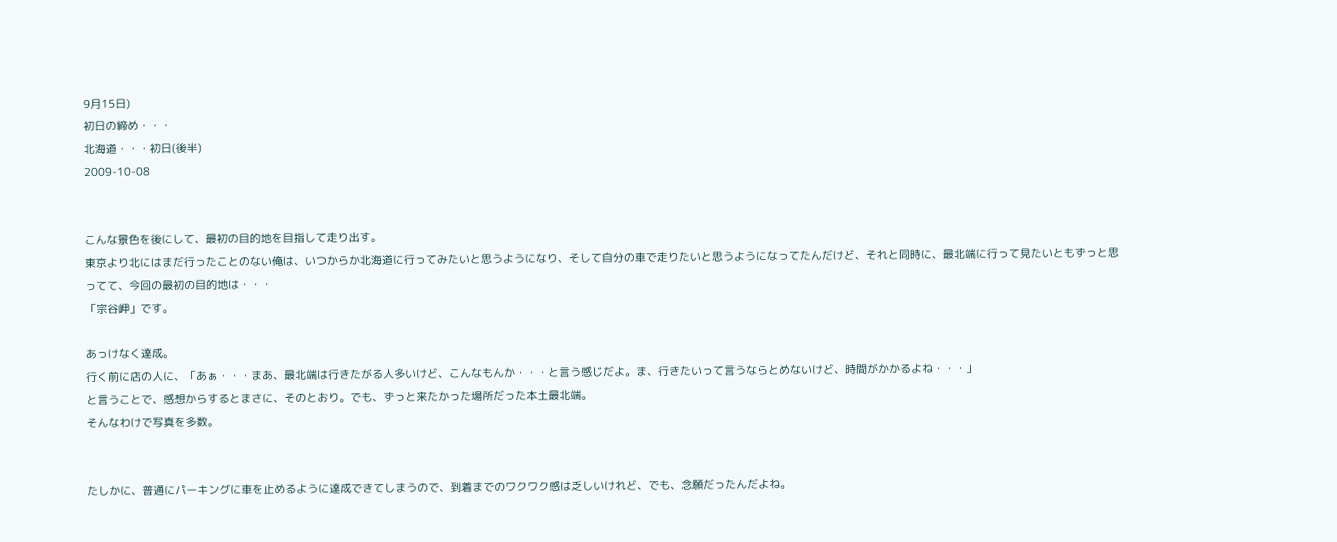9月15日)
初日の締め・・・
北海道・・・初日(後半)
2009-10-08


こんな景色を後にして、最初の目的地を目指して走り出す。
東京より北にはまだ行ったことのない俺は、いつからか北海道に行ってみたいと思うようになり、そして自分の車で走りたいと思うようになってたんだけど、それと同時に、最北端に行って見たいともずっと思ってて、今回の最初の目的地は・・・
「宗谷岬」です。

あっけなく達成。
行く前に店の人に、「あぁ・・・まあ、最北端は行きたがる人多いけど、こんなもんか・・・と言う感じだよ。ま、行きたいって言うならとめないけど、時間がかかるよね・・・」
と言うことで、感想からするとまさに、そのとおり。でも、ずっと来たかった場所だった本土最北端。
そんなわけで写真を多数。


たしかに、普通にパーキングに車を止めるように達成できてしまうので、到着までのワクワク感は乏しいけれど、でも、念願だったんだよね。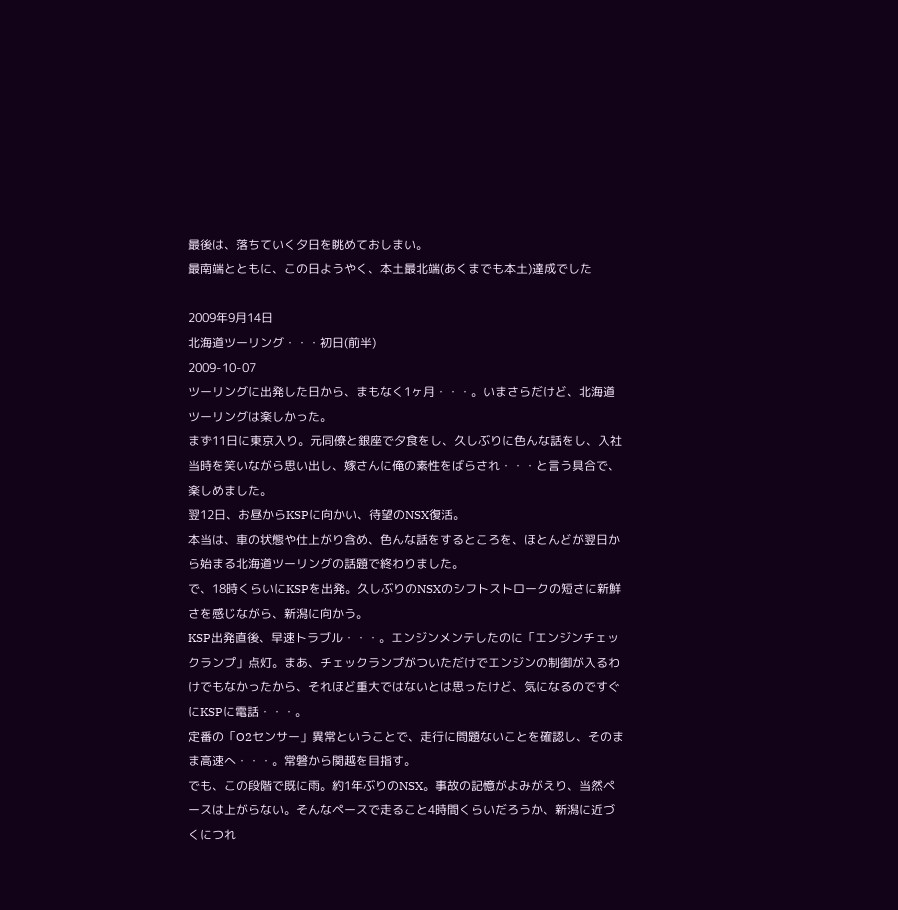最後は、落ちていく夕日を眺めておしまい。
最南端とともに、この日ようやく、本土最北端(あくまでも本土)達成でした

2009年9月14日
北海道ツーリング・・・初日(前半)
2009-10-07
ツーリングに出発した日から、まもなく1ヶ月・・・。いまさらだけど、北海道ツーリングは楽しかった。
まず11日に東京入り。元同僚と銀座で夕食をし、久しぶりに色んな話をし、入社当時を笑いながら思い出し、嫁さんに俺の素性をばらされ・・・と言う具合で、楽しめました。
翌12日、お昼からKSPに向かい、待望のNSX復活。
本当は、車の状態や仕上がり含め、色んな話をするところを、ほとんどが翌日から始まる北海道ツーリングの話題で終わりました。
で、18時くらいにKSPを出発。久しぶりのNSXのシフトストロークの短さに新鮮さを感じながら、新潟に向かう。
KSP出発直後、早速トラブル・・・。エンジンメンテしたのに「エンジンチェックランプ」点灯。まあ、チェックランプがついただけでエンジンの制御が入るわけでもなかったから、それほど重大ではないとは思ったけど、気になるのですぐにKSPに電話・・・。
定番の「O2センサー」異常ということで、走行に問題ないことを確認し、そのまま高速へ・・・。常磐から関越を目指す。
でも、この段階で既に雨。約1年ぶりのNSX。事故の記憶がよみがえり、当然ペースは上がらない。そんなペースで走ること4時間くらいだろうか、新潟に近づくにつれ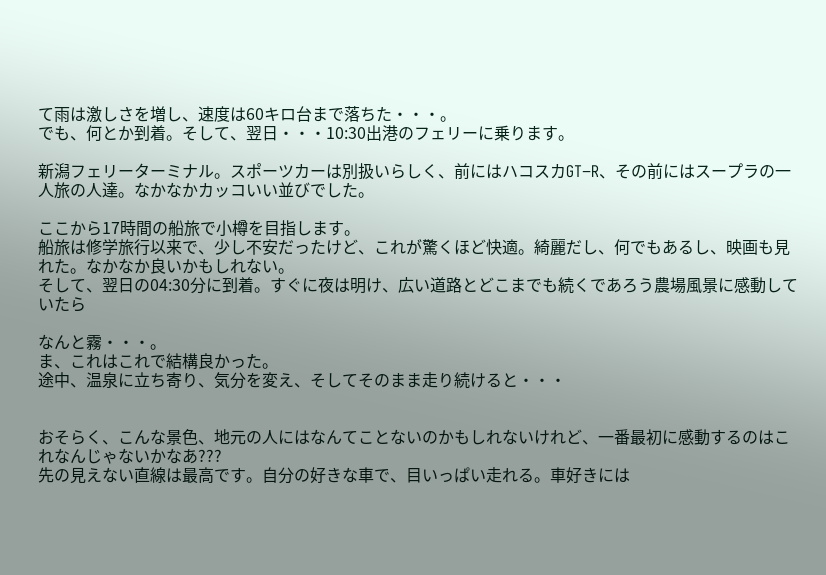て雨は激しさを増し、速度は60キロ台まで落ちた・・・。
でも、何とか到着。そして、翌日・・・10:30出港のフェリーに乗ります。

新潟フェリーターミナル。スポーツカーは別扱いらしく、前にはハコスカGT−R、その前にはスープラの一人旅の人達。なかなかカッコいい並びでした。

ここから17時間の船旅で小樽を目指します。
船旅は修学旅行以来で、少し不安だったけど、これが驚くほど快適。綺麗だし、何でもあるし、映画も見れた。なかなか良いかもしれない。
そして、翌日の04:30分に到着。すぐに夜は明け、広い道路とどこまでも続くであろう農場風景に感動していたら

なんと霧・・・。
ま、これはこれで結構良かった。
途中、温泉に立ち寄り、気分を変え、そしてそのまま走り続けると・・・


おそらく、こんな景色、地元の人にはなんてことないのかもしれないけれど、一番最初に感動するのはこれなんじゃないかなあ???
先の見えない直線は最高です。自分の好きな車で、目いっぱい走れる。車好きには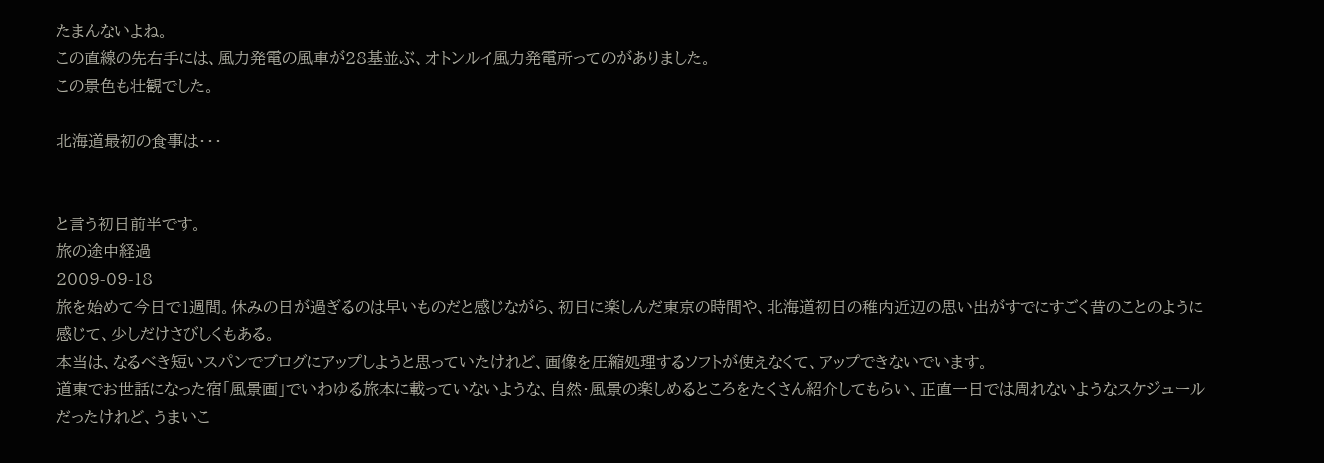たまんないよね。
この直線の先右手には、風力発電の風車が28基並ぶ、オトンルイ風力発電所ってのがありました。
この景色も壮観でした。

北海道最初の食事は・・・


と言う初日前半です。
旅の途中経過
2009-09-18
旅を始めて今日で1週間。休みの日が過ぎるのは早いものだと感じながら、初日に楽しんだ東京の時間や、北海道初日の稚内近辺の思い出がすでにすごく昔のことのように感じて、少しだけさびしくもある。
本当は、なるべき短いスパンでブログにアップしようと思っていたけれど、画像を圧縮処理するソフトが使えなくて、アップできないでいます。
道東でお世話になった宿「風景画」でいわゆる旅本に載っていないような、自然・風景の楽しめるところをたくさん紹介してもらい、正直一日では周れないようなスケジュールだったけれど、うまいこ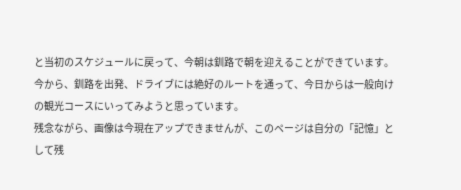と当初のスケジュールに戻って、今朝は釧路で朝を迎えることができています。
今から、釧路を出発、ドライブには絶好のルートを通って、今日からは一般向けの観光コースにいってみようと思っています。
残念ながら、画像は今現在アップできませんが、このページは自分の「記憶」として残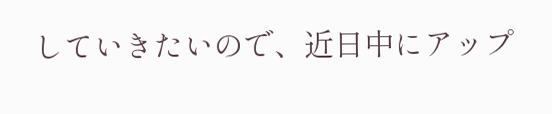していきたいので、近日中にアップ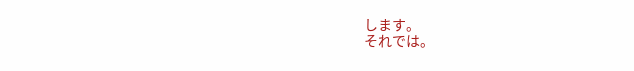します。
それでは。